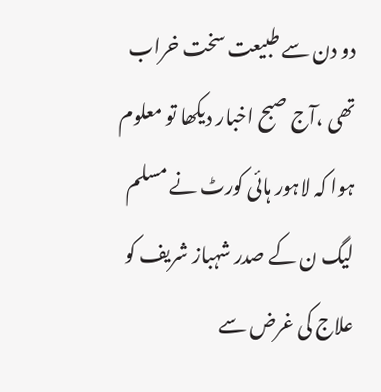دو دن سے طبیعت سخت خراب تھی ،آج صبح اخبار دیکھا تو معلوم ہوا کہ لاہور ہائی کورٹ نے مسلم لیگ ن کے صدر شہباز شریف کو علاج کی غرض سے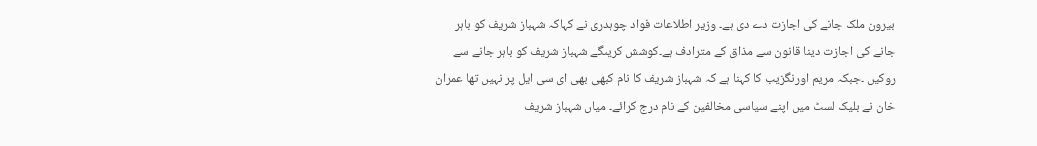بیرون ملک جانے کی اجازت دے دی ہے۔ وزیر اطلاعات فواد چوہدری نے کہاکہ شہباز شریف کو باہر جانے کی اجازت دینا قانون سے مذاق کے مترادف ہے۔کوشش کریںگے شہباز شریف کو باہر جانے سے روکیں ۔جبکہ مریم اورنگزیب کا کہنا ہے کہ شہباز شریف کا نام کبھی بھی ای سی ایل پر نہیں تھا عمران خان نے بلیک لسٹ میں اپنے سیاسی مخالفین کے نام درج کرائے۔ میاں شہباز شریف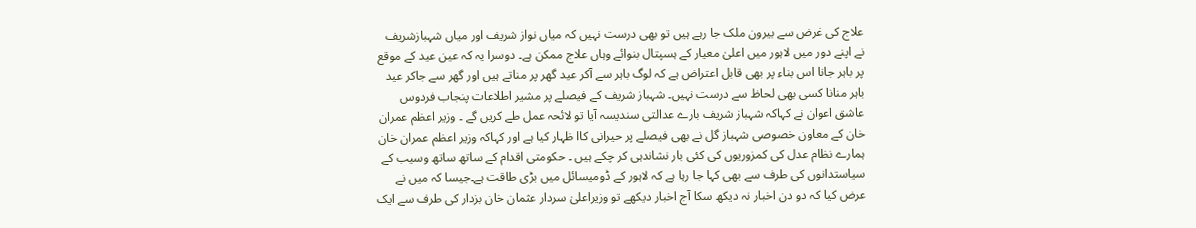علاج کی غرض سے بیرون ملک جا رہے ہیں تو بھی درست نہیں کہ میاں نواز شریف اور میاں شہبازشریف نے اپنے دور میں لاہور میں اعلیٰ معیار کے ہسپتال بنوائے وہاں علاج ممکن ہے۔ دوسرا یہ کہ عین عید کے موقع پر باہر جانا اس بناء پر بھی قابل اعتراض ہے کہ لوگ باہر سے آکر عید گھر پر مناتے ہیں اور گھر سے جاکر عید باہر منانا کسی بھی لحاظ سے درست نہیں۔ شہباز شریف کے فیصلے پر مشیر اطلاعات پنجاب فردوس عاشق اعوان نے کہاکہ شہباز شریف بارے عدالتی سندیسہ آیا تو لائحہ عمل طے کریں گے ۔ وزیر اعظم عمران خان کے معاون خصوصی شہباز گل نے بھی فیصلے پر حیرانی کاا ظہار کیا ہے اور کہاکہ وزیر اعظم عمران خان ہمارے نظام عدل کی کمزوریوں کی کئی بار نشاندہی کر چکے ہیں ۔ حکومتی اقدام کے ساتھ ساتھ وسیب کے سیاستدانوں کی طرف سے بھی کہا جا رہا ہے کہ لاہور کے ڈومیسائل میں بڑی طاقت ہے۔جیسا کہ میں نے عرض کیا کہ دو دن اخبار نہ دیکھ سکا آج اخبار دیکھے تو وزیراعلیٰ سردار عثمان خان بزدار کی طرف سے ایک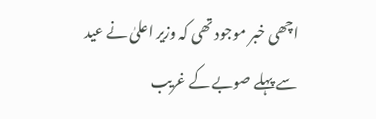اچھی خبر موجود تھی کہ وزیر اعلیٰ نے عید سے پہلے صوبے کے غریب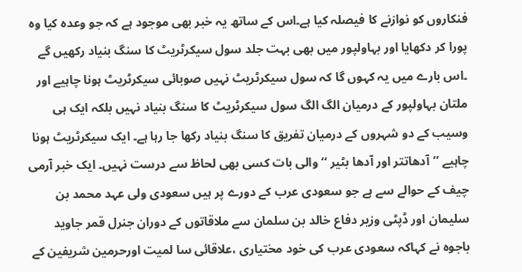فنکاروں کو نوازنے کا فیصلہ کیا ہے۔اس کے ساتھ یہ خبر بھی موجود ہے کہ جو وعدہ کیا وہ پورا کر دکھایا اور بہاولپور میں بھی بہت جلد سول سیکرٹریٹ کا سنگ بنیاد رکھیں گے ۔اس بارے میں یہ کہوں گا کہ سول سیکرٹریٹ نہیں صوبائی سیکرٹریٹ ہونا چاہیے اور ملتان بہاولپور کے درمیان الگ الگ سول سیکرٹریٹ کا سنگ بنیاد نہیں بلکہ ایک ہی وسیب کے دو شہروں کے درمیان تفریق کا سنگ بنیاد رکھا جا رہا ہے۔ ایک سیکرٹریٹ ہونا چاہیے ’’آدھاتتر اور آدھا بٹیر ‘‘والی بات کسی بھی لحاظ سے درست نہیں۔ ایک خبر آرمی چیف کے حوالے سے ہے جو سعودی عرب کے دورے پر ہیں سعودی ولی عہد محمد بن سلیمان اور ڈپٹی وزیر دفاع خالد بن سلمان سے ملاقاتوں کے دوران جنرل قمر جاوید باجوہ نے کہاکہ سعودی عرب کی خود مختیاری ،علاقائی سا لمیت اورحرمین شریفین کے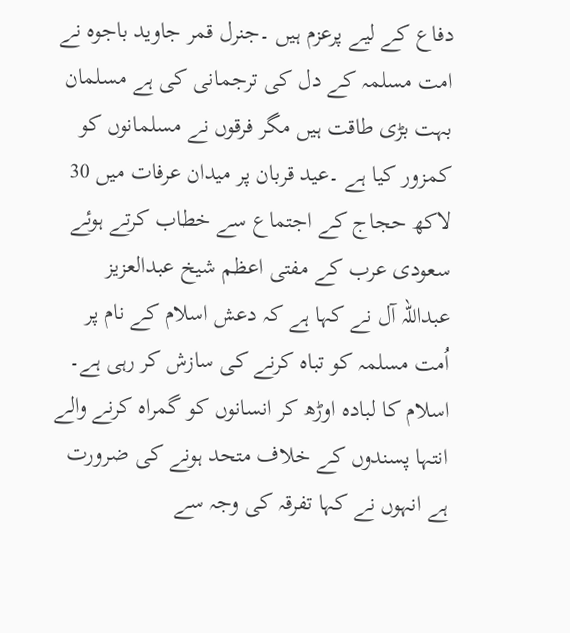دفاع کے لیے پرعزم ہیں ۔جنرل قمر جاوید باجوہ نے امت مسلمہ کے دل کی ترجمانی کی ہے مسلمان بہت بڑی طاقت ہیں مگر فرقوں نے مسلمانوں کو کمزور کیا ہے ۔عید قربان پر میدان عرفات میں 30 لاکھ حجاج کے اجتماع سے خطاب کرتے ہوئے سعودی عرب کے مفتی اعظم شیخ عبدالعزیز عبداللہ آل نے کہا ہے کہ دعش اسلام کے نام پر اُمت مسلمہ کو تباہ کرنے کی سازش کر رہی ہے۔ اسلام کا لبادہ اوڑھ کر انسانوں کو گمراہ کرنے والے انتہا پسندوں کے خلاف متحد ہونے کی ضرورت ہے انہوں نے کہا تفرقہ کی وجہ سے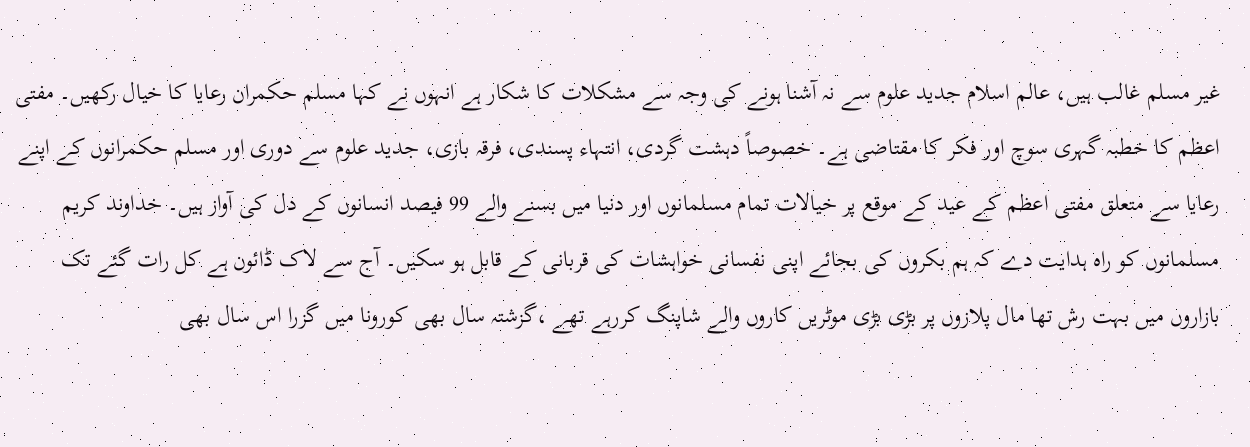غیر مسلم غالب ہیں، عالم اسلام جدید علوم سے نہ آشنا ہونے کی وجہ سے مشکلات کا شکار ہے انہوں نے کہا مسلم حکمران رعایا کا خیال رکھیں۔ مفتی اعظم کا خطبہ گہری سوچ اور فکر کا مقتاضی ہے۔ خصوصاً دہشت گردی، انتہاء پسندی، فرقہ بازی، جدید علوم سے دوری اور مسلم حکمرانوں کے اپنے رعایا سے متعلق مفتی اعظم کے عید کے موقع پر خیالات تمام مسلمانوں اور دنیا میں بسنے والے 99 فیصد انسانوں کے دل کی آواز ہیں۔ خداوند کریم مسلمانوں کو راہ ہدایت دے کہ ہم بکروں کی بجائے اپنی نفسانی خواہشات کی قربانی کے قابل ہو سکیں۔ آج سے لاک ڈائون ہے کل رات گئے تک بازاروں میں بہت رش تھا مال پلازوں پر بڑی بڑی موٹریں کاروں والے شاپنگ کررہے تھے ،گزشتہ سال بھی کورونا میں گزرا اس سال بھی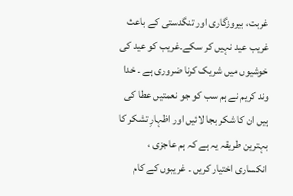غربت، بیروزگاری اور تنگدستی کے باعث غریب عید نہیں کر سکے۔غریب کو عید کی خوشیوں میں شریک کرنا ضروری ہے ۔ خدا وند کریم نے ہم سب کو جو نعمتیں عطا کی ہیں ان کا شکر بجا لائیں اور اظہارِ تشکر کا بہترین طریقہ یہ ہے کہ ہم عاجزی ، انکساری اختیار کریں ۔ غریبوں کے کام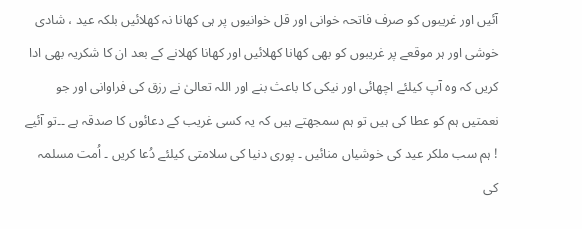آئیں اور غریبوں کو صرف فاتحہ خوانی اور قل خوانیوں پر ہی کھانا نہ کھلائیں بلکہ عید ، شادی خوشی اور ہر موقعے پر غریبوں کو بھی کھانا کھلائیں اور کھانا کھلانے کے بعد ان کا شکریہ بھی ادا کریں کہ وہ آپ کیلئے اچھائی اور نیکی کا باعث بنے اور اللہ تعالیٰ نے رزق کی فراوانی اور جو نعمتیں ہم کو عطا کی ہیں تو ہم سمجھتے ہیں کہ یہ کسی غریب کے دعائوں کا صدقہ ہے ۔۔تو آئیے ! ہم سب ملکر عید کی خوشیاں منائیں ۔ پوری دنیا کی سلامتی کیلئے دُعا کریں ۔ اُمت مسلمہ کی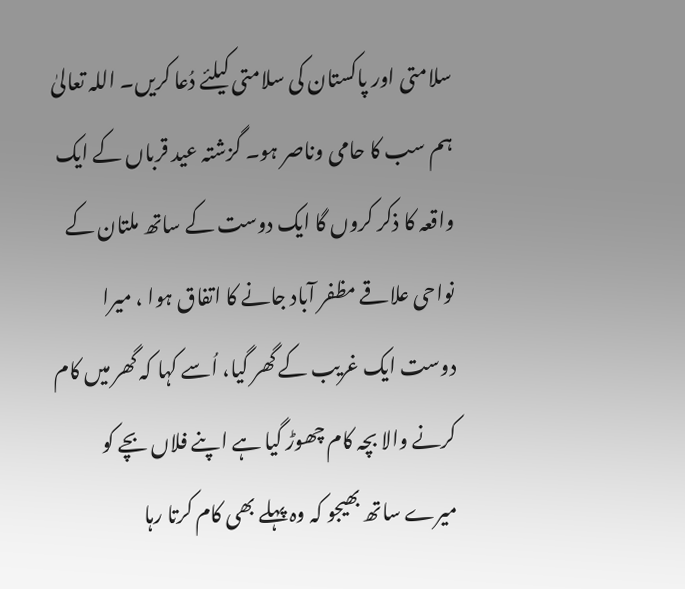سلامتی اور پاکستان کی سلامتی کیلئے دُعا کریں۔ اللہ تعالیٰ ہم سب کا حامی وناصر ہو۔ گزشتہ عید قرباں کے ایک واقعہ کا ذکر کروں گا ایک دوست کے ساتھ ملتان کے نواحی علاقے مظفر آباد جانے کا اتفاق ہوا ، میرا دوست ایک غریب کے گھر گیا، اُسے کہا کہ گھر میں کام کرنے والا بچہ کام چھوڑ گیا ہے اپنے فلاں بچے کو میرے ساتھ بھیجو کہ وہ پہلے بھی کام کرتا رہا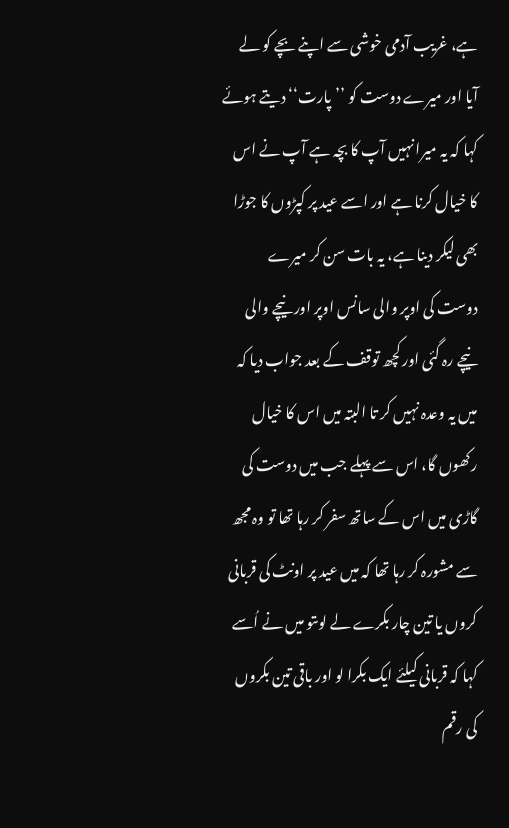ہے، غریب آدمی خوشی سے اپنے بچے کو لے آیا اور میرے دوست کو ’’پارت‘‘ دیتے ہوئے کہا کہ یہ میرا نہیں آپ کا بچہ ہے آپ نے اس کا خیال کرنا ہے اور اسے عید پر کپڑوں کا جوڑا بھی لیکر دینا ہے، یہ بات سن کر میرے دوست کی اوپر والی سانس اوپر اور نیچے والی نیچے رہ گئی اور کچھ توقف کے بعد جواب دیا کہ میں یہ وعدہ نہیں کر تا البتہ میں اس کا خیال رکھوں گا، اس سے پہلے جب میں دوست کی گاڑی میں اس کے ساتھ سفر کر رہا تھا تو وہ مجھ سے مشورہ کر رہا تھا کہ میں عید پر اونٹ کی قربانی کروں یا تین چار بکرے لے لوںتو میں نے اُسے کہا کہ قربانی کیلئے ایک بکرا لو اور باقی تین بکروں کی رقم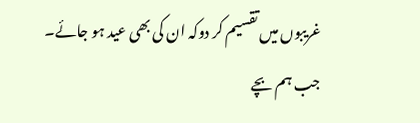غریبوں میں تقسیم کر دوکہ ان کی بھی عید ہو جائے۔ جب ہم بچے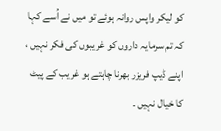کو لیکر واپس روانہ ہوئے تو میں نے اُسے کہا کہ تم سرمایہ داروں کو غریبوں کی فکر نہیں ، اپنے ڈیپ فریزر بھرنا چاہتے ہو غریب کے پیٹ کا خیال نہیں ۔